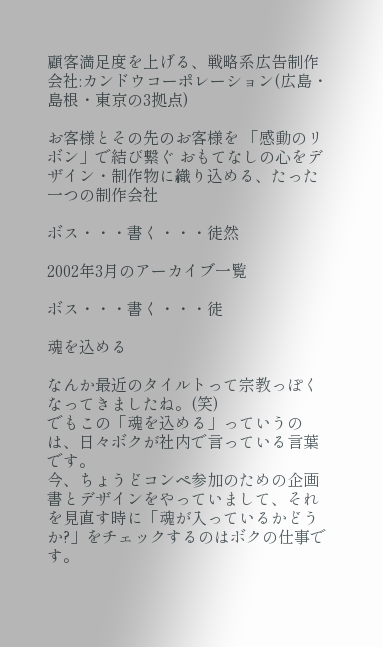顧客満足度を上げる、戦略系広告制作会社:カンドウコーポレーション(広島・島根・東京の3拠点)

お客様とその先のお客様を 「感動のリボン」で結び繋ぐ おもてなしの心をデザイン・制作物に織り込める、たった一つの制作会社

ボス・・・書く・・・徒然

2002年3月のアーカイブ一覧

ボス・・・書く・・・徒

魂を込める

なんか最近のタイルトって宗教っぽくなってきましたね。(笑)
でもこの「魂を込める」っていうのは、日々ボクが社内で言っている言葉です。
今、ちょうどコンペ参加のための企画書とデザインをやっていまして、それを見直す時に「魂が入っているかどうか?」をチェックするのはボクの仕事です。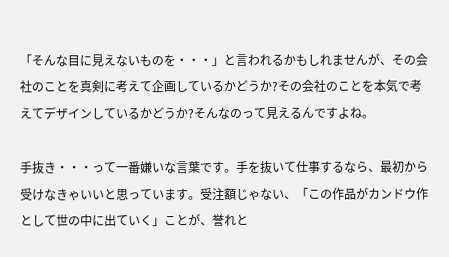「そんな目に見えないものを・・・」と言われるかもしれませんが、その会社のことを真剣に考えて企画しているかどうか?その会社のことを本気で考えてデザインしているかどうか?そんなのって見えるんですよね。

手抜き・・・って一番嫌いな言葉です。手を抜いて仕事するなら、最初から受けなきゃいいと思っています。受注額じゃない、「この作品がカンドウ作として世の中に出ていく」ことが、誉れと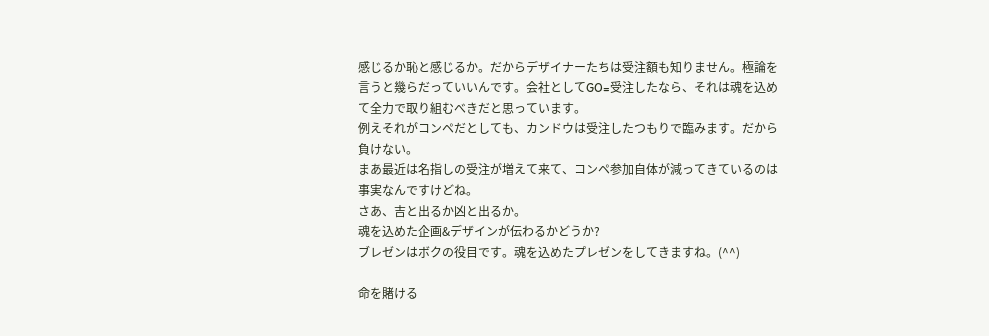感じるか恥と感じるか。だからデザイナーたちは受注額も知りません。極論を言うと幾らだっていいんです。会社としてGO=受注したなら、それは魂を込めて全力で取り組むべきだと思っています。
例えそれがコンペだとしても、カンドウは受注したつもりで臨みます。だから負けない。
まあ最近は名指しの受注が増えて来て、コンペ参加自体が減ってきているのは事実なんですけどね。
さあ、吉と出るか凶と出るか。
魂を込めた企画&デザインが伝わるかどうか?
ブレゼンはボクの役目です。魂を込めたプレゼンをしてきますね。(^^)

命を賭ける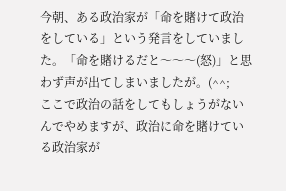今朝、ある政治家が「命を賭けて政治をしている」という発言をしていました。「命を賭けるだと〜〜〜(怒)」と思わず声が出てしまいましたが。(^^;
ここで政治の話をしてもしょうがないんでやめますが、政治に命を賭けている政治家が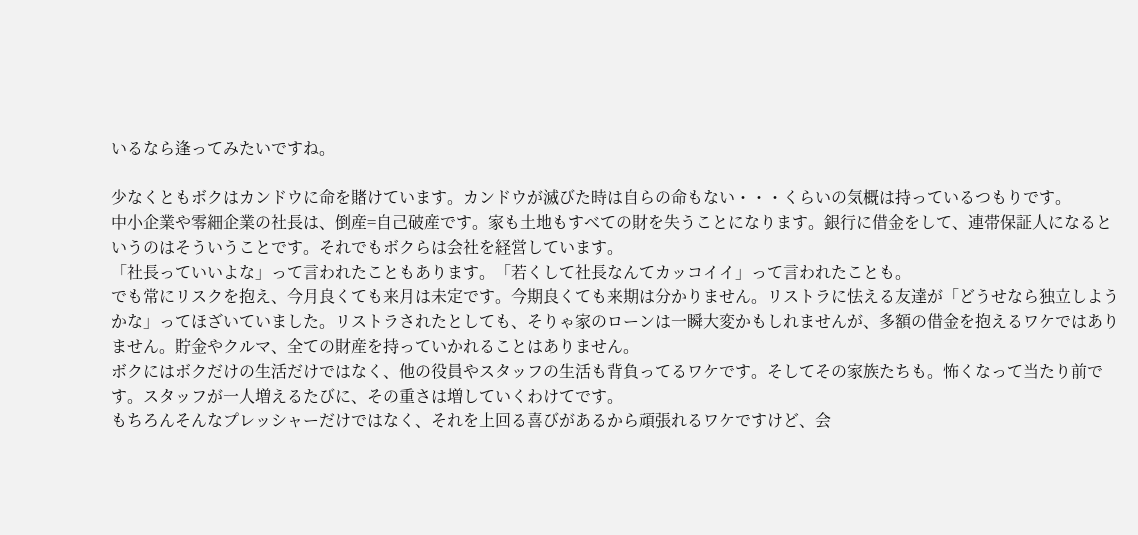いるなら逢ってみたいですね。

少なくともボクはカンドウに命を賭けています。カンドウが滅びた時は自らの命もない・・・くらいの気概は持っているつもりです。
中小企業や零細企業の社長は、倒産=自己破産です。家も土地もすべての財を失うことになります。銀行に借金をして、連帯保証人になるというのはそういうことです。それでもボクらは会社を経営しています。
「社長っていいよな」って言われたこともあります。「若くして社長なんてカッコイイ」って言われたことも。
でも常にリスクを抱え、今月良くても来月は未定です。今期良くても来期は分かりません。リストラに怯える友達が「どうせなら独立しようかな」ってほざいていました。リストラされたとしても、そりゃ家のローンは一瞬大変かもしれませんが、多額の借金を抱えるワケではありません。貯金やクルマ、全ての財産を持っていかれることはありません。
ボクにはボクだけの生活だけではなく、他の役員やスタッフの生活も背負ってるワケです。そしてその家族たちも。怖くなって当たり前です。スタッフが一人増えるたびに、その重さは増していくわけてです。
もちろんそんなプレッシャーだけではなく、それを上回る喜びがあるから頑張れるワケですけど、会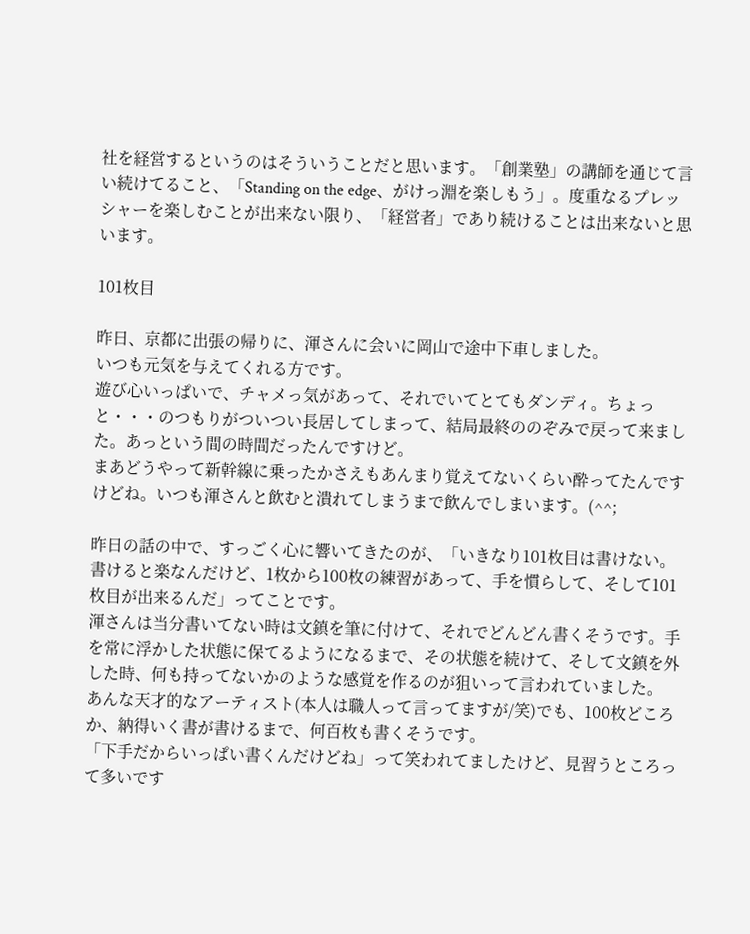社を経営するというのはそういうことだと思います。「創業塾」の講師を通じて言い続けてること、「Standing on the edge、がけっ淵を楽しもう」。度重なるプレッシャーを楽しむことが出来ない限り、「経営者」であり続けることは出来ないと思います。

101枚目

昨日、京都に出張の帰りに、渾さんに会いに岡山で途中下車しました。
いつも元気を与えてくれる方です。
遊び心いっぱいで、チャメっ気があって、それでいてとてもダンディ。ちょっと・・・のつもりがついつい長居してしまって、結局最終ののぞみで戻って来ました。あっという間の時間だったんですけど。
まあどうやって新幹線に乗ったかさえもあんまり覚えてないくらい酔ってたんですけどね。いつも渾さんと飲むと潰れてしまうまで飲んでしまいます。(^^;

昨日の話の中で、すっごく心に響いてきたのが、「いきなり101枚目は書けない。書けると楽なんだけど、1枚から100枚の練習があって、手を慣らして、そして101枚目が出来るんだ」ってことです。
渾さんは当分書いてない時は文鎮を筆に付けて、それでどんどん書くそうです。手を常に浮かした状態に保てるようになるまで、その状態を続けて、そして文鎮を外した時、何も持ってないかのような感覚を作るのが狙いって言われていました。
あんな天才的なアーティスト(本人は職人って言ってますが/笑)でも、100枚どころか、納得いく書が書けるまで、何百枚も書くそうです。
「下手だからいっぱい書くんだけどね」って笑われてましたけど、見習うところって多いです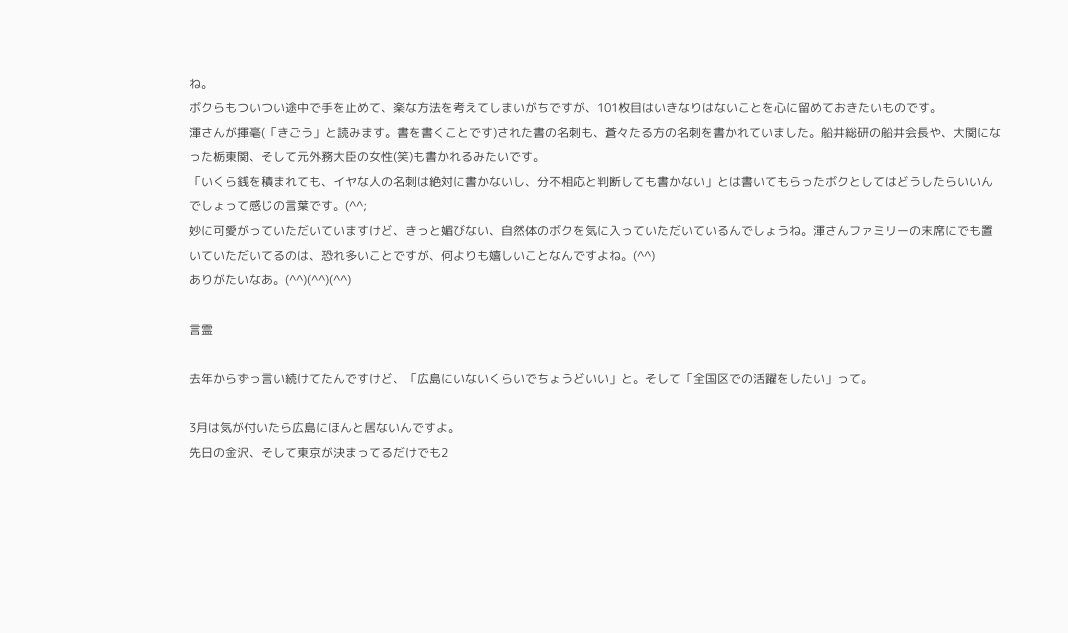ね。
ボクらもついつい途中で手を止めて、楽な方法を考えてしまいがちですが、101枚目はいきなりはないことを心に留めておきたいものです。
渾さんが揮毫(「きごう」と読みます。書を書くことです)された書の名刺も、蒼々たる方の名刺を書かれていました。船井総研の船井会長や、大関になった栃東関、そして元外務大臣の女性(笑)も書かれるみたいです。
「いくら銭を積まれても、イヤな人の名刺は絶対に書かないし、分不相応と判断しても書かない」とは書いてもらったボクとしてはどうしたらいいんでしょって感じの言葉です。(^^;
妙に可愛がっていただいていますけど、きっと媚びない、自然体のボクを気に入っていただいているんでしょうね。渾さんファミリーの末席にでも置いていただいてるのは、恐れ多いことですが、何よりも嬉しいことなんですよね。(^^)
ありがたいなあ。(^^)(^^)(^^)

言霊

去年からずっ言い続けてたんですけど、「広島にいないくらいでちょうどいい」と。そして「全国区での活躍をしたい」って。

3月は気が付いたら広島にほんと居ないんですよ。
先日の金沢、そして東京が決まってるだけでも2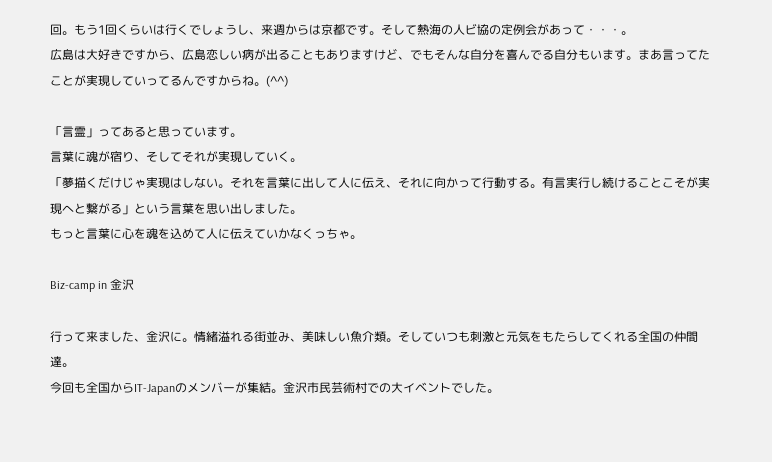回。もう1回くらいは行くでしょうし、来週からは京都です。そして熱海の人ビ協の定例会があって・・・。
広島は大好きですから、広島恋しい病が出ることもありますけど、でもそんな自分を喜んでる自分もいます。まあ言ってたことが実現していってるんですからね。(^^)

「言霊」ってあると思っています。
言葉に魂が宿り、そしてそれが実現していく。
「夢描くだけじゃ実現はしない。それを言葉に出して人に伝え、それに向かって行動する。有言実行し続けることこそが実現へと繋がる」という言葉を思い出しました。
もっと言葉に心を魂を込めて人に伝えていかなくっちゃ。

Biz-camp in 金沢

行って来ました、金沢に。情緒溢れる街並み、美味しい魚介類。そしていつも刺激と元気をもたらしてくれる全国の仲間達。
今回も全国からIT-Japanのメンバーが集結。金沢市民芸術村での大イベントでした。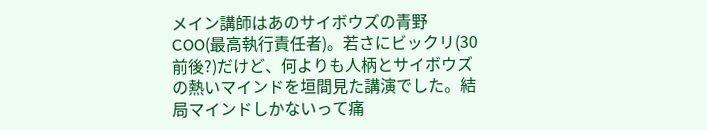メイン講師はあのサイボウズの青野COO(最高執行責任者)。若さにビックリ(30前後?)だけど、何よりも人柄とサイボウズの熱いマインドを垣間見た講演でした。結局マインドしかないって痛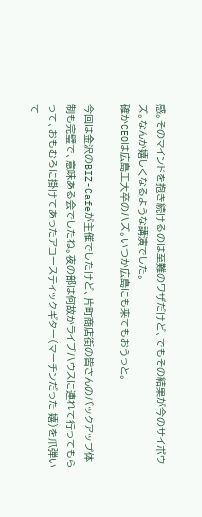感。そのマインドを抱き続けるのは至難のワザだけど、でもその結果が今のサイボウズ。なんか嬉しくなるような講演でした。
確かCEOは広島工大卒のハズ。いつか広島にも来てもおうっと。

今回は金沢のBIZ-Cafeが主催でしたけど、片町商店街の皆さんのバックアップ体制も完璧で、意味ある会でしたね。夜の部は何故かライブハウスに連れて行ってもらって、おもむろに掛けてあったアコースティックギター(マーチンだった 嬉)を爪弾いて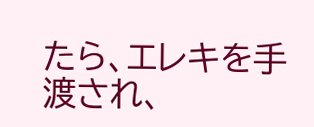たら、エレキを手渡され、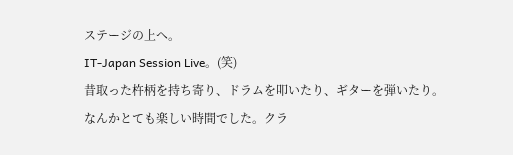ステージの上へ。
IT-Japan Session Live。(笑)
昔取った杵柄を持ち寄り、ドラムを叩いたり、ギターを弾いたり。
なんかとても楽しい時間でした。クラ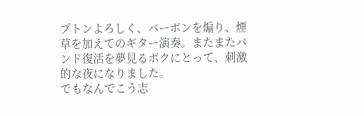プトンよろしく、バーボンを煽り、煙草を加えてのギター演奏。またまたバンド復活を夢見るボクにとって、刺激的な夜になりました。
でもなんでこう志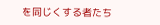を同じくする者たち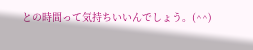との時間って気持ちいいんでしょう。(^^)